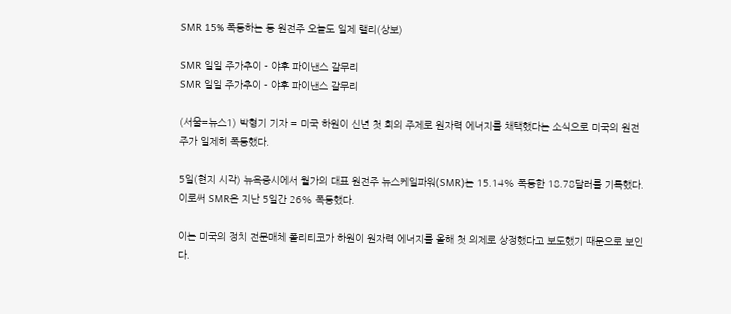SMR 15% 폭등하는 등 원전주 오늘도 일제 랠리(상보)

SMR 일일 주가추이 - 야후 파이낸스 갈무리
SMR 일일 주가추이 - 야후 파이낸스 갈무리

(서울=뉴스1) 박형기 기자 = 미국 하원이 신년 첫 회의 주제로 원자력 에너지를 채택했다는 소식으로 미국의 원전주가 일제히 폭등했다.

5일(현지 시각) 뉴욕증시에서 월가의 대표 원전주 뉴스케일파워(SMR)는 15.14% 폭등한 18.78달러를 기록했다. 이로써 SMR은 지난 5일간 26% 폭등했다.

이는 미국의 정치 전문매체 폴리티코가 하원이 원자력 에너지를 올해 첫 의제로 상정했다고 보도했기 때문으로 보인다.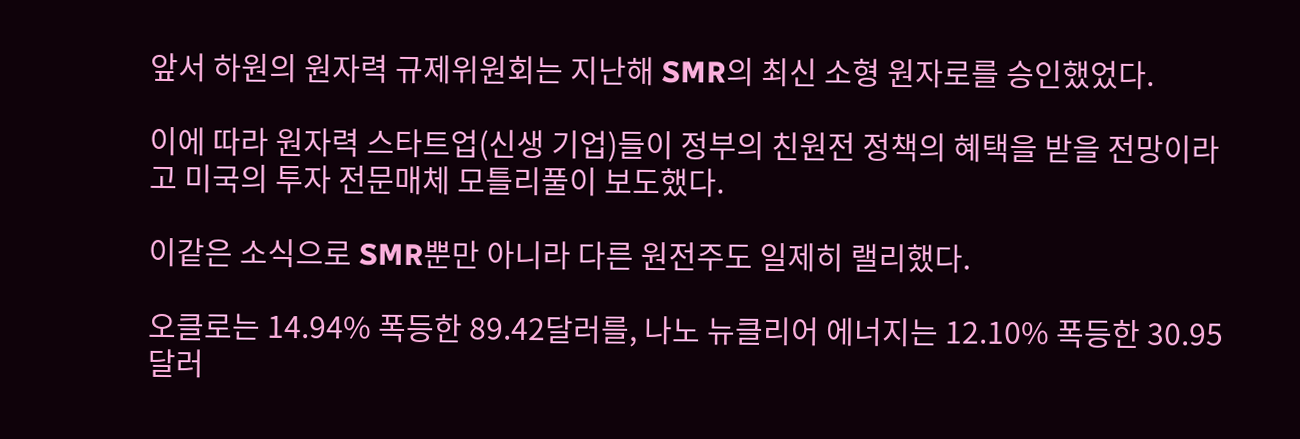앞서 하원의 원자력 규제위원회는 지난해 SMR의 최신 소형 원자로를 승인했었다.

이에 따라 원자력 스타트업(신생 기업)들이 정부의 친원전 정책의 혜택을 받을 전망이라고 미국의 투자 전문매체 모틀리풀이 보도했다.

이같은 소식으로 SMR뿐만 아니라 다른 원전주도 일제히 랠리했다.

오클로는 14.94% 폭등한 89.42달러를, 나노 뉴클리어 에너지는 12.10% 폭등한 30.95달러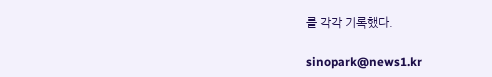를 각각 기록했다.

sinopark@news1.kr